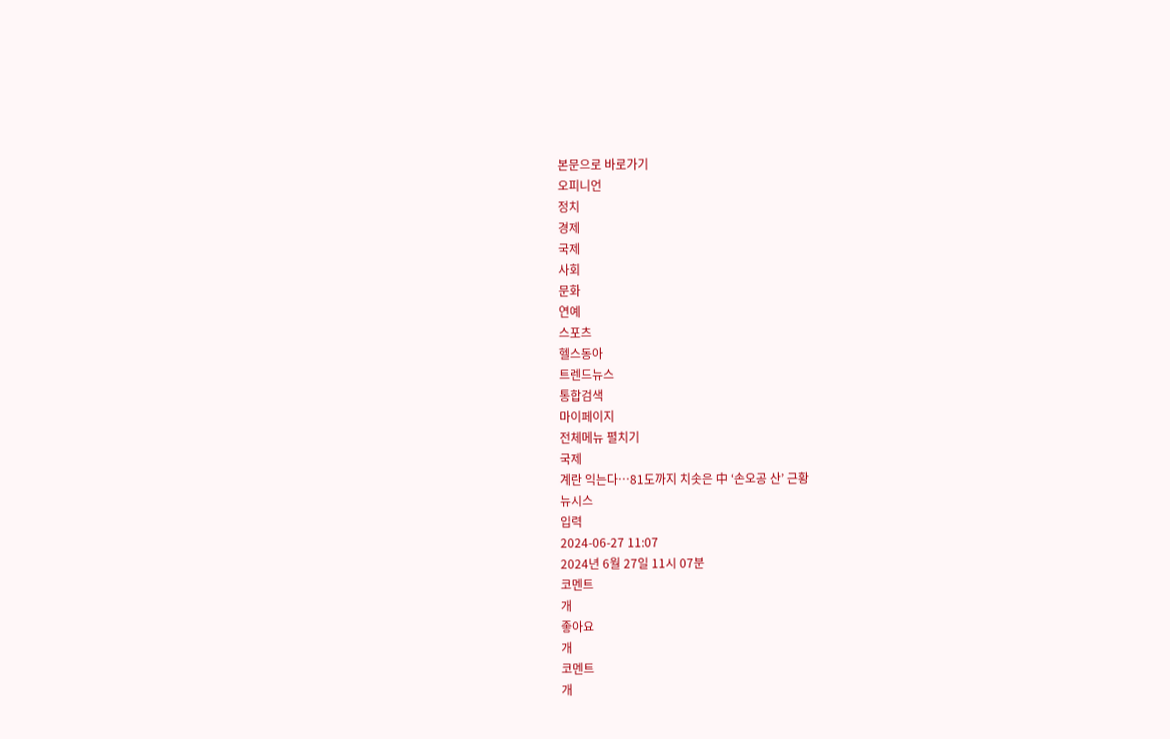본문으로 바로가기
오피니언
정치
경제
국제
사회
문화
연예
스포츠
헬스동아
트렌드뉴스
통합검색
마이페이지
전체메뉴 펼치기
국제
계란 익는다…81도까지 치솟은 中 ‘손오공 산’ 근황
뉴시스
입력
2024-06-27 11:07
2024년 6월 27일 11시 07분
코멘트
개
좋아요
개
코멘트
개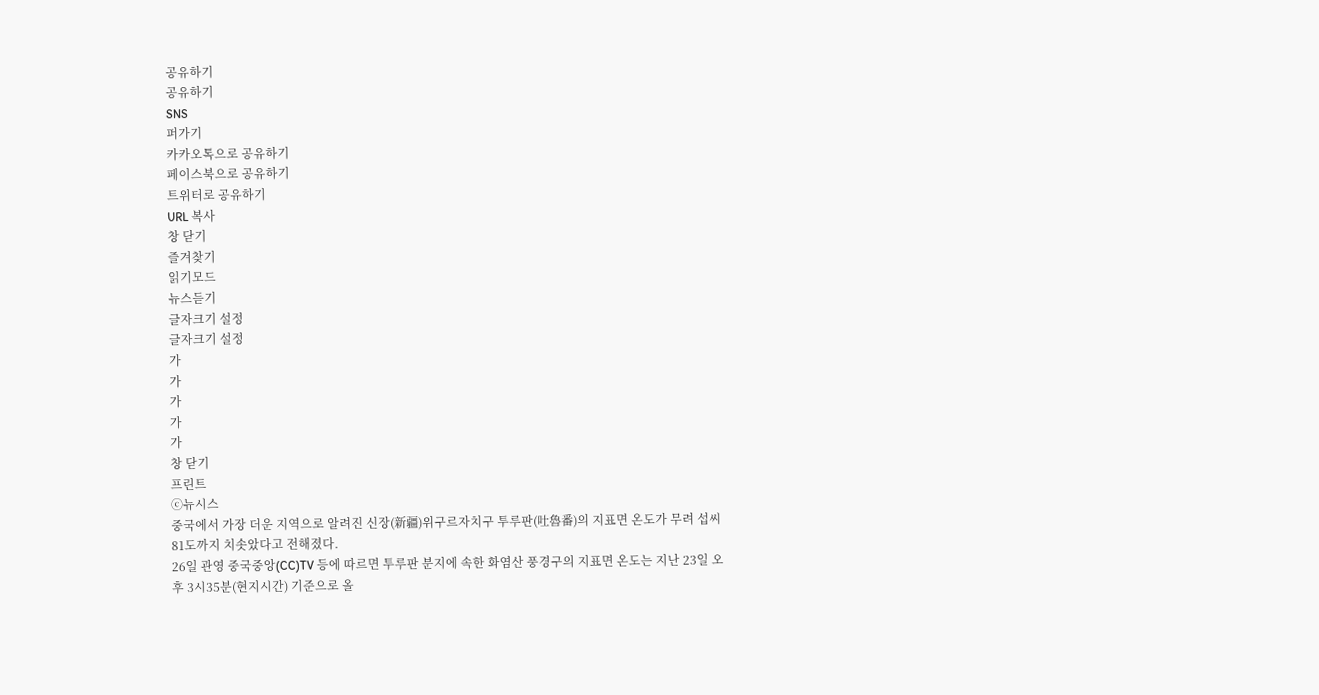공유하기
공유하기
SNS
퍼가기
카카오톡으로 공유하기
페이스북으로 공유하기
트위터로 공유하기
URL 복사
창 닫기
즐겨찾기
읽기모드
뉴스듣기
글자크기 설정
글자크기 설정
가
가
가
가
가
창 닫기
프린트
ⓒ뉴시스
중국에서 가장 더운 지역으로 알려진 신장(新疆)위구르자치구 투루판(吐魯番)의 지표면 온도가 무려 섭씨 81도까지 치솟았다고 전해졌다.
26일 관영 중국중앙(CC)TV 등에 따르면 투루판 분지에 속한 화염산 풍경구의 지표면 온도는 지난 23일 오후 3시35분(현지시간) 기준으로 올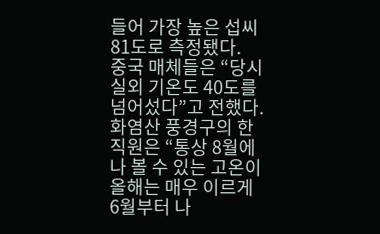들어 가장 높은 섭씨 81도로 측정됐다.
중국 매체들은 “당시 실외 기온도 40도를 넘어섰다”고 전했다.
화염산 풍경구의 한 직원은 “통상 8월에나 볼 수 있는 고온이 올해는 매우 이르게 6월부터 나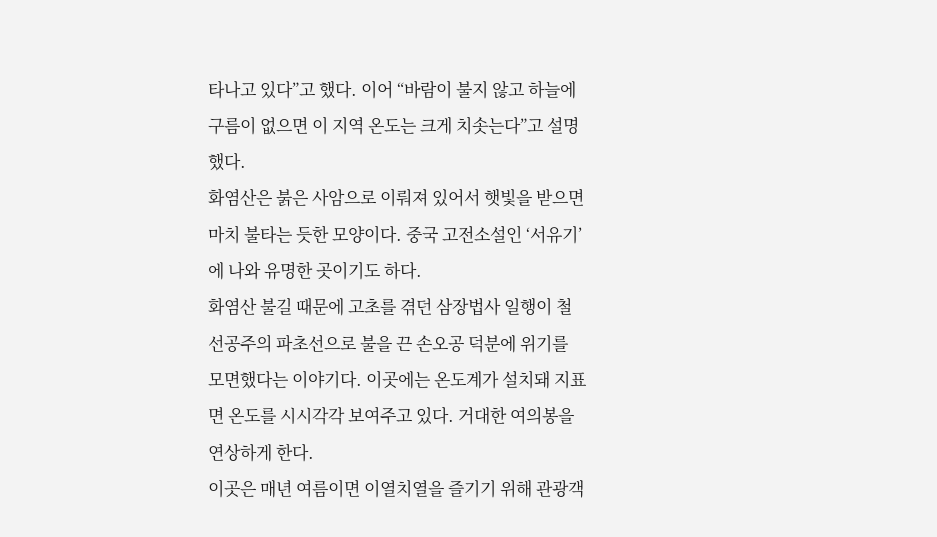타나고 있다”고 했다. 이어 “바람이 불지 않고 하늘에 구름이 없으면 이 지역 온도는 크게 치솟는다”고 설명했다.
화염산은 붉은 사암으로 이뤄져 있어서 햇빛을 받으면 마치 불타는 듯한 모양이다. 중국 고전소설인 ‘서유기’에 나와 유명한 곳이기도 하다.
화염산 불길 때문에 고초를 겪던 삼장법사 일행이 철선공주의 파초선으로 불을 끈 손오공 덕분에 위기를 모면했다는 이야기다. 이곳에는 온도계가 설치돼 지표면 온도를 시시각각 보여주고 있다. 거대한 여의봉을 연상하게 한다.
이곳은 매년 여름이면 이열치열을 즐기기 위해 관광객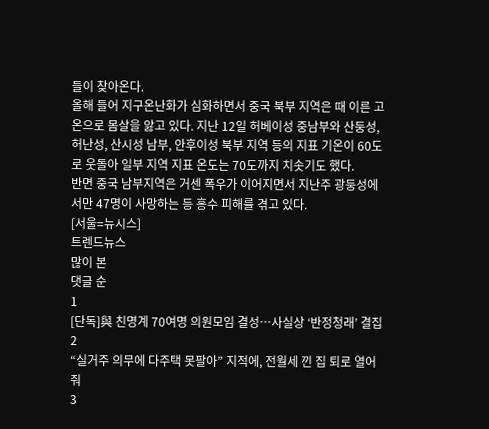들이 찾아온다.
올해 들어 지구온난화가 심화하면서 중국 북부 지역은 때 이른 고온으로 몸살을 앓고 있다. 지난 12일 허베이성 중남부와 산둥성, 허난성, 산시성 남부, 안후이성 북부 지역 등의 지표 기온이 60도로 웃돌아 일부 지역 지표 온도는 70도까지 치솟기도 했다.
반면 중국 남부지역은 거센 폭우가 이어지면서 지난주 광둥성에서만 47명이 사망하는 등 홍수 피해를 겪고 있다.
[서울=뉴시스]
트렌드뉴스
많이 본
댓글 순
1
[단독]與 친명계 70여명 의원모임 결성…사실상 ‘반정청래’ 결집
2
“실거주 의무에 다주택 못팔아” 지적에, 전월세 낀 집 퇴로 열어줘
3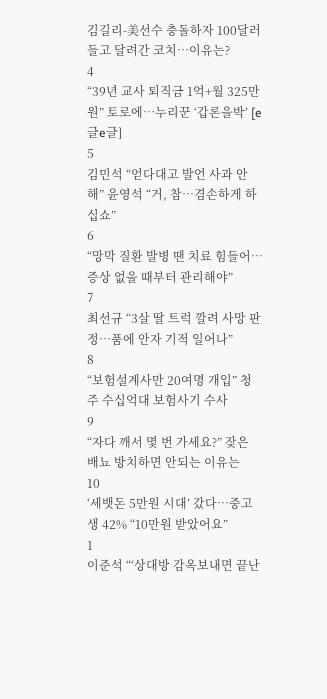김길리-美선수 충돌하자 100달러 들고 달려간 코치…이유는?
4
“39년 교사 퇴직금 1억+월 325만원” 토로에…누리꾼 ‘갑론을박’ [e글e글]
5
김민석 “얻다대고 발언 사과 안해” 윤영석 “거, 참…겸손하게 하십쇼”
6
“망막 질환 발병 땐 치료 힘들어… 증상 없을 때부터 관리해야”
7
최선규 “3살 딸 트럭 깔려 사망 판정…품에 안자 기적 일어나”
8
“보험설계사만 20여명 개입” 청주 수십억대 보험사기 수사
9
“자다 깨서 몇 번 가세요?” 잦은 배뇨 방치하면 안되는 이유는
10
‘세뱃돈 5만원 시대’ 갔다…중고생 42% “10만원 받았어요”
1
이준석 “‘상대방 감옥보내면 끝난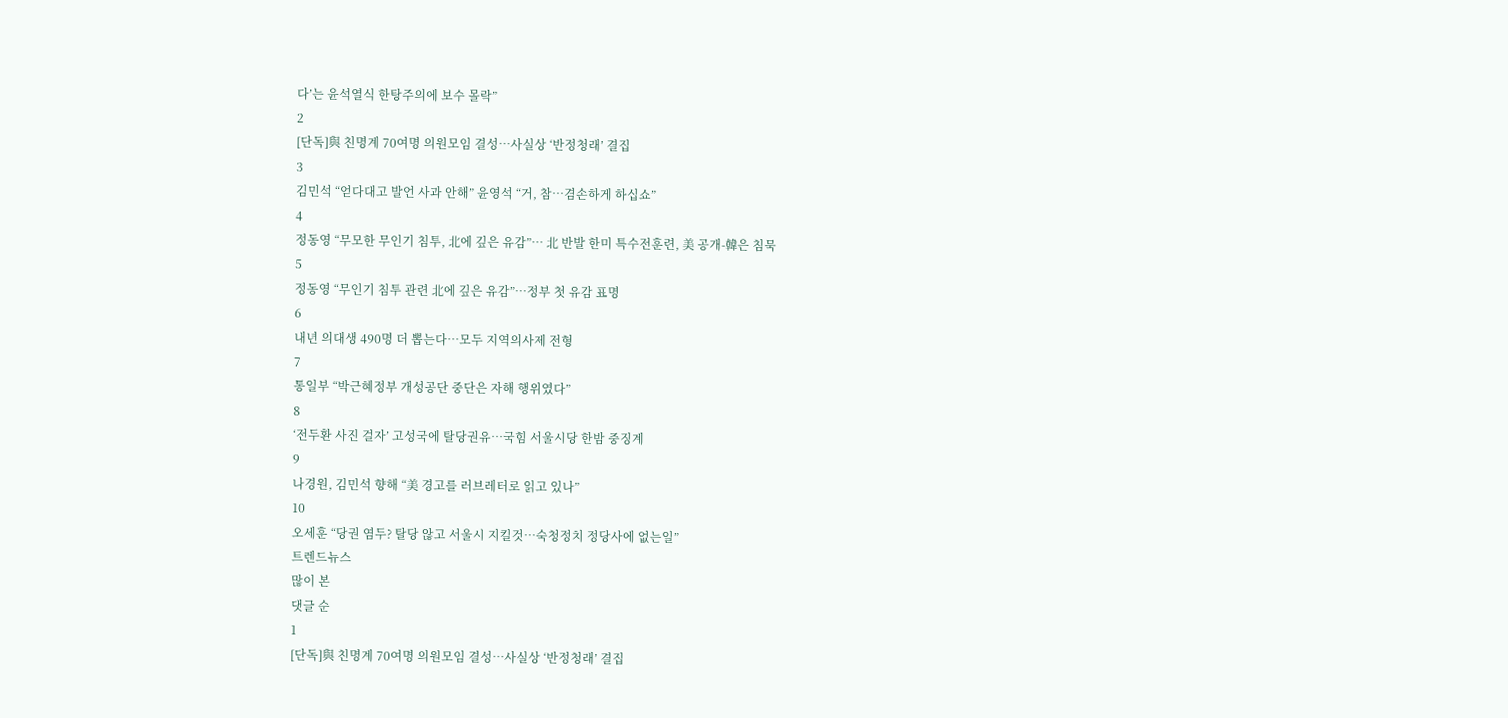다’는 윤석열식 한탕주의에 보수 몰락”
2
[단독]與 친명계 70여명 의원모임 결성…사실상 ‘반정청래’ 결집
3
김민석 “얻다대고 발언 사과 안해” 윤영석 “거, 참…겸손하게 하십쇼”
4
정동영 “무모한 무인기 침투, 北에 깊은 유감”… 北 반발 한미 특수전훈련, 美 공개-韓은 침묵
5
정동영 “무인기 침투 관련 北에 깊은 유감”…정부 첫 유감 표명
6
내년 의대생 490명 더 뽑는다…모두 지역의사제 전형
7
통일부 “박근혜정부 개성공단 중단은 자해 행위였다”
8
‘전두환 사진 걸자’ 고성국에 탈당권유…국힘 서울시당 한밤 중징계
9
나경원, 김민석 향해 “美 경고를 러브레터로 읽고 있나”
10
오세훈 “당권 염두? 탈당 않고 서울시 지킬것…숙청정치 정당사에 없는일”
트렌드뉴스
많이 본
댓글 순
1
[단독]與 친명계 70여명 의원모임 결성…사실상 ‘반정청래’ 결집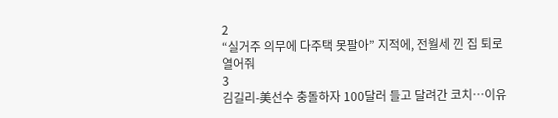2
“실거주 의무에 다주택 못팔아” 지적에, 전월세 낀 집 퇴로 열어줘
3
김길리-美선수 충돌하자 100달러 들고 달려간 코치…이유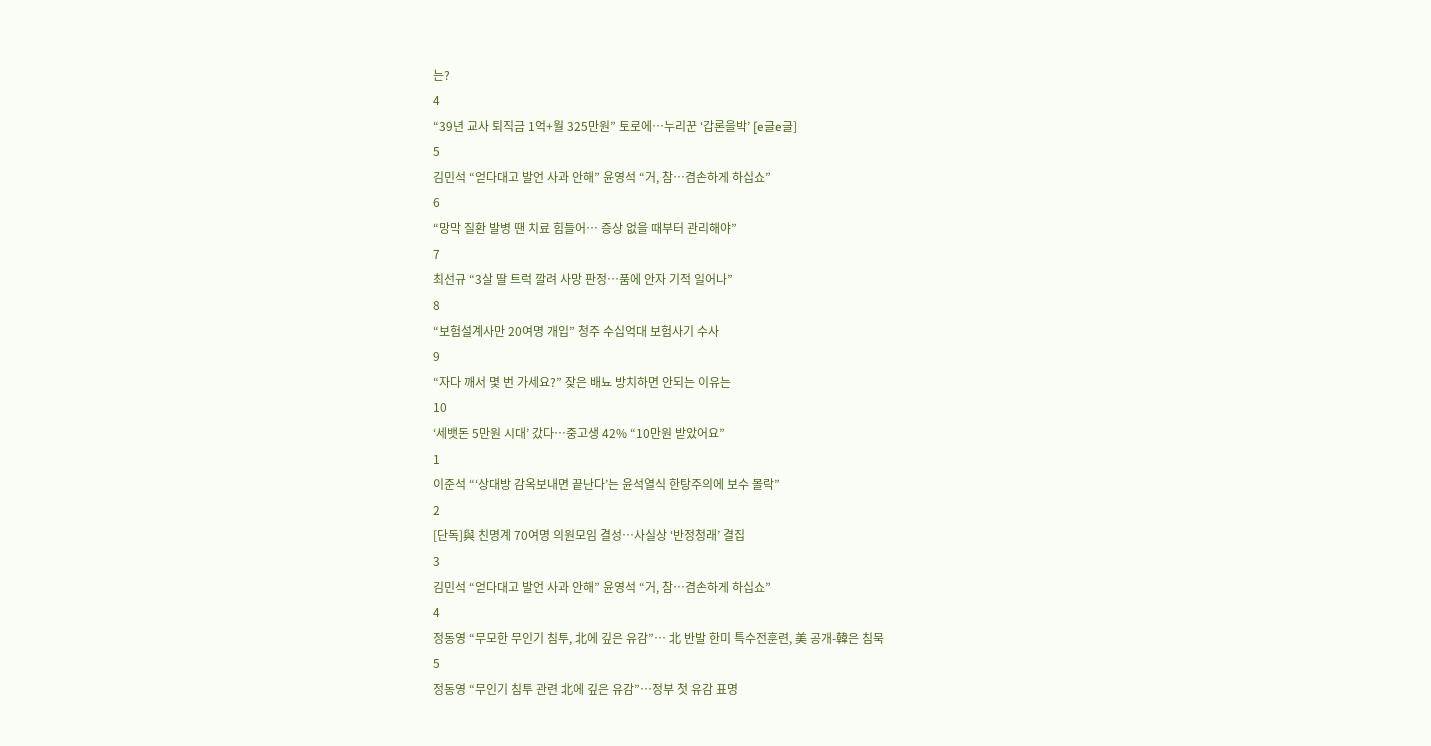는?
4
“39년 교사 퇴직금 1억+월 325만원” 토로에…누리꾼 ‘갑론을박’ [e글e글]
5
김민석 “얻다대고 발언 사과 안해” 윤영석 “거, 참…겸손하게 하십쇼”
6
“망막 질환 발병 땐 치료 힘들어… 증상 없을 때부터 관리해야”
7
최선규 “3살 딸 트럭 깔려 사망 판정…품에 안자 기적 일어나”
8
“보험설계사만 20여명 개입” 청주 수십억대 보험사기 수사
9
“자다 깨서 몇 번 가세요?” 잦은 배뇨 방치하면 안되는 이유는
10
‘세뱃돈 5만원 시대’ 갔다…중고생 42% “10만원 받았어요”
1
이준석 “‘상대방 감옥보내면 끝난다’는 윤석열식 한탕주의에 보수 몰락”
2
[단독]與 친명계 70여명 의원모임 결성…사실상 ‘반정청래’ 결집
3
김민석 “얻다대고 발언 사과 안해” 윤영석 “거, 참…겸손하게 하십쇼”
4
정동영 “무모한 무인기 침투, 北에 깊은 유감”… 北 반발 한미 특수전훈련, 美 공개-韓은 침묵
5
정동영 “무인기 침투 관련 北에 깊은 유감”…정부 첫 유감 표명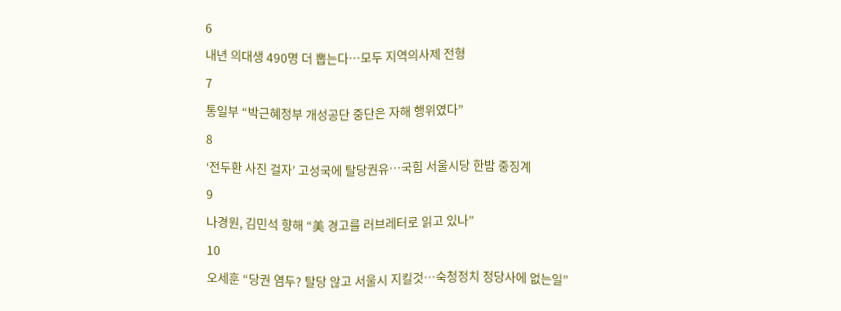6
내년 의대생 490명 더 뽑는다…모두 지역의사제 전형
7
통일부 “박근혜정부 개성공단 중단은 자해 행위였다”
8
‘전두환 사진 걸자’ 고성국에 탈당권유…국힘 서울시당 한밤 중징계
9
나경원, 김민석 향해 “美 경고를 러브레터로 읽고 있나”
10
오세훈 “당권 염두? 탈당 않고 서울시 지킬것…숙청정치 정당사에 없는일”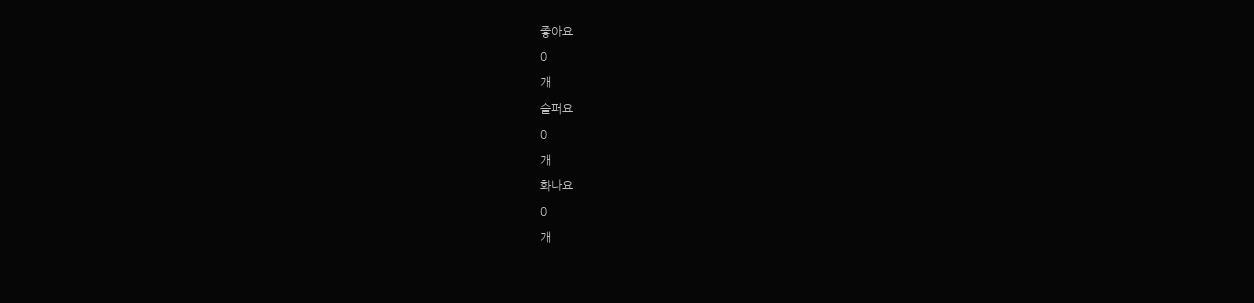좋아요
0
개
슬퍼요
0
개
화나요
0
개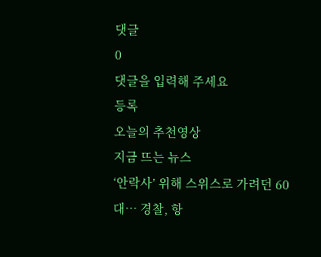댓글
0
댓글을 입력해 주세요
등록
오늘의 추천영상
지금 뜨는 뉴스
‘안락사’ 위해 스위스로 가려던 60대… 경찰, 항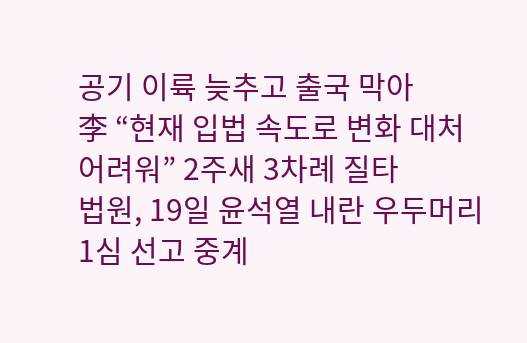공기 이륙 늦추고 출국 막아
李 “현재 입법 속도로 변화 대처 어려워” 2주새 3차례 질타
법원, 19일 윤석열 내란 우두머리 1심 선고 중계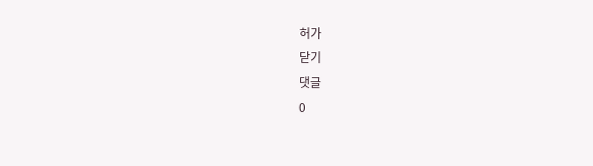허가
닫기
댓글
0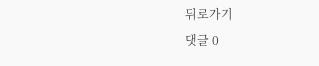뒤로가기
댓글 0